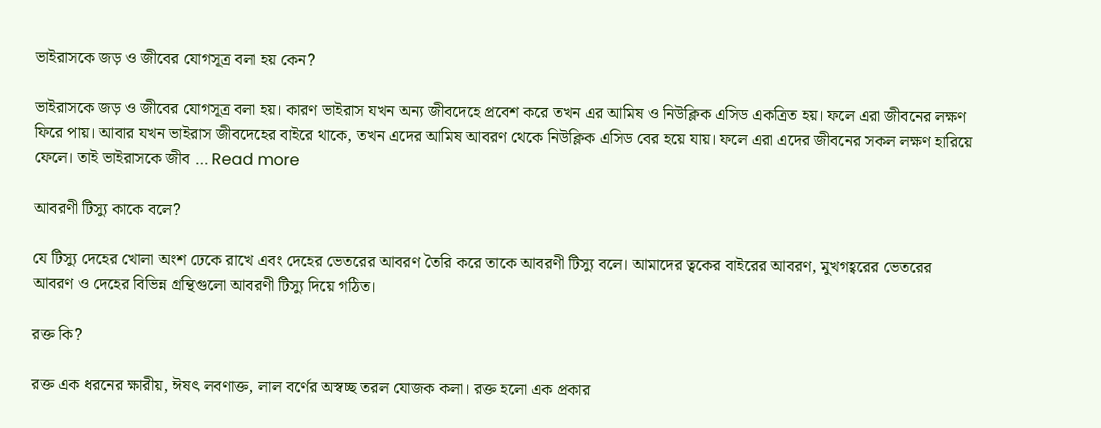ভাইরাসকে জড় ও জীবের যোগসূত্র বলা হয় কেন?

ভাইরাসকে জড় ও জীবের যোগসূত্র বলা হয়। কারণ ভাইরাস যখন অন্য জীবদেহে প্রবেশ করে তখন এর আমিষ ও নিউক্লিক এসিড একত্রিত হয়। ফলে এরা জীবনের লক্ষণ ফিরে পায়। আবার যখন ভাইরাস জীবদেহের বাইরে থাকে, তখন এদের আমিষ আবরণ থেকে নিউক্লিক এসিড বের হয়ে যায়। ফলে এরা এদের জীবনের সকল লক্ষণ হারিয়ে ফেলে। তাই ভাইরাসকে জীব … Read more

আবরণী টিস্যু কাকে বলে?

যে টিস্যু দেহের খোলা অংশ ঢেকে রাখে এবং দেহের ভেতরের আবরণ তৈরি করে তাকে আবরণী টিস্যু বলে। আমাদের ত্বকের বাইরের আবরণ, মুখগহ্বরের ভেতরের আবরণ ও দেহের বিভিন্ন গ্রন্থিগুলো আবরণী টিস্যু দিয়ে গঠিত।

রক্ত কি?

রক্ত এক ধরনের ক্ষারীয়, ঈষৎ লবণাক্ত, লাল বর্ণের অস্বচ্ছ তরল যোজক কলা। রক্ত হলো এক প্রকার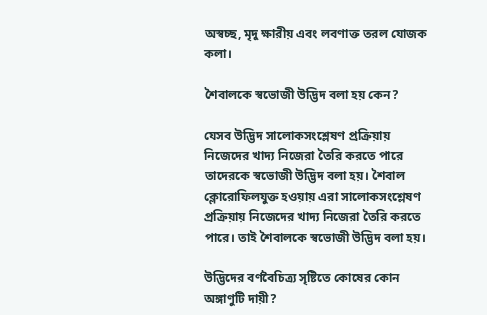অস্বচ্ছ, মৃদু ক্ষারীয় এবং লবণাক্ত তরল যোজক কলা।

শৈবালকে স্বভোজী উদ্ভিদ বলা হয় কেন?

যেসব উদ্ভিদ সালোকসংশ্লেষণ প্রক্রিয়ায় নিজেদের খাদ্য নিজেরা তৈরি করতে পারে তাদেরকে স্বভোজী উদ্ভিদ বলা হয়। শৈবাল ক্লোরোফিলযুক্ত হওয়ায় এরা সালোকসংশ্লেষণ প্রক্রিয়ায় নিজেদের খাদ্য নিজেরা তৈরি করতে পারে। তাই শৈবালকে স্বভোজী উদ্ভিদ বলা হয়।

উদ্ভিদের বর্ণবৈচিত্র্য সৃষ্টিতে কোষের কোন অঙ্গাণুটি দায়ী?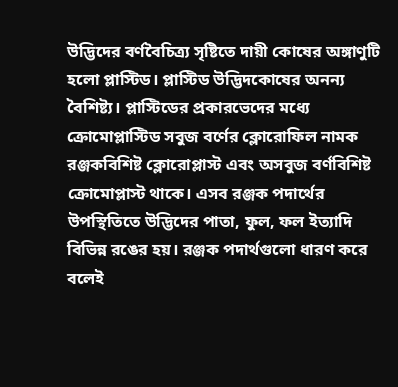উদ্ভিদের বর্ণবৈচিত্র্য সৃষ্টিতে দায়ী কোষের অঙ্গাণুটি হলো প্লাস্টিড। প্লাস্টিড উদ্ভিদকোষের অনন্য বৈশিষ্ট্য। প্লাস্টিডের প্রকারভেদের মধ্যে ক্রোমোপ্লাস্টিড সবুজ বর্ণের ক্লোরোফিল নামক রঞ্জকবিশিষ্ট ক্লোরোপ্লাস্ট এবং অসবুজ বর্ণবিশিষ্ট ক্রোমোপ্লাস্ট থাকে। এসব রঞ্জক পদার্থের উপস্থিতিতে উদ্ভিদের পাতা, ফুল, ফল ইত্যাদি বিভিন্ন রঙের হয়। রঞ্জক পদার্থগুলো ধারণ করে বলেই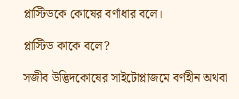প্লাস্টিডকে কোষের বর্ণাধার বলে।

প্লাস্টিড কাকে বলে?

সজীব উদ্ভিদকোষের সাইটোপ্লাজমে বর্ণহীন অথবা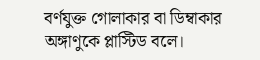বর্ণযুক্ত গোলাকার বা ডিম্বাকার অঙ্গাণুকে প্লাস্টিড বলে।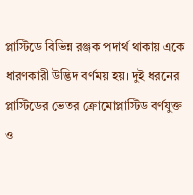প্লাস্টিডে বিভিন্ন রঞ্জক পদার্থ থাকায় একে ধারণকারী উদ্ভিদ বর্ণময় হয়। দুই ধরনের প্লাস্টিডের ভেতর ক্রোমোপ্লাস্টিড বর্ণযুক্ত ও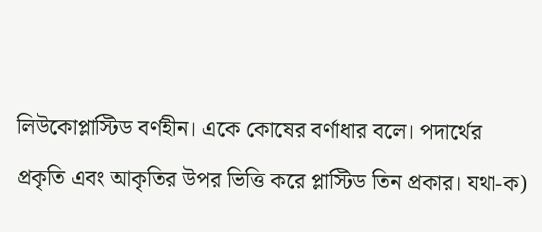লিউকোপ্লাস্টিড বর্ণহীন। একে কোষের বর্ণাধার বলে। পদার্থের প্রকৃতি এবং আকৃতির উপর ভিত্তি করে প্লাস্টিড তিন প্রকার। যথা-ক)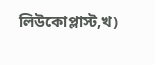লিউকোপ্লাস্ট,খ)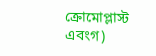ক্রোমোপ্লাস্ট এবংগ)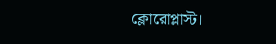ক্লোরোপ্লাস্ট।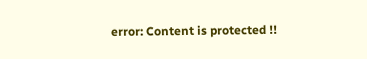error: Content is protected !!